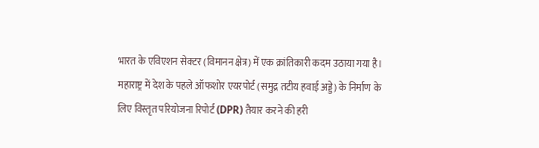भारत के एविएशन सेक्टर (विमानन क्षेत्र) में एक क्रांतिकारी कदम उठाया गया है। महाराष्ट्र में देश के पहले ऑफशोर एयरपोर्ट (समुद्र तटीय हवाई अड्डे) के निर्माण के लिए विस्तृत परियोजना रिपोर्ट (DPR) तैयार करने की हरी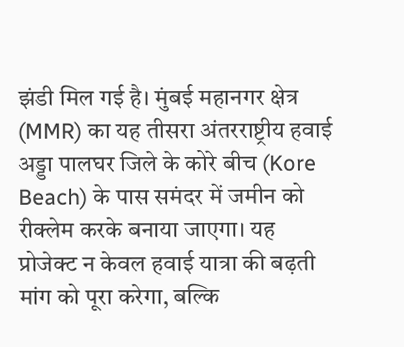झंडी मिल गई है। मुंबई महानगर क्षेत्र (MMR) का यह तीसरा अंतरराष्ट्रीय हवाई अड्डा पालघर जिले के कोरे बीच (Kore Beach) के पास समंदर में जमीन को रीक्लेम करके बनाया जाएगा। यह प्रोजेक्ट न केवल हवाई यात्रा की बढ़ती मांग को पूरा करेगा, बल्कि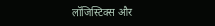लॉजिस्टिक्स और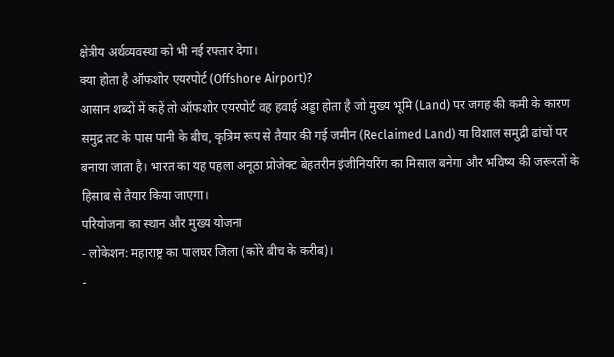क्षेत्रीय अर्थव्यवस्था को भी नई रफ्तार देगा।
क्या होता है ऑफशोर एयरपोर्ट (Offshore Airport)?
आसान शब्दों में कहें तो ऑफशोर एयरपोर्ट वह हवाई अड्डा होता है जो मुख्य भूमि (Land) पर जगह की कमी के कारण समुद्र तट के पास पानी के बीच, कृत्रिम रूप से तैयार की गई जमीन (Reclaimed Land) या विशाल समुद्री ढांचों पर बनाया जाता है। भारत का यह पहला अनूठा प्रोजेक्ट बेहतरीन इंजीनियरिंग का मिसाल बनेगा और भविष्य की जरूरतों के हिसाब से तैयार किया जाएगा।
परियोजना का स्थान और मुख्य योजना
- लोकेशन: महाराष्ट्र का पालघर जिला (कोरे बीच के करीब)।
-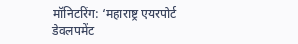मॉनिटरिंग: ‘महाराष्ट्र एयरपोर्ट डेवलपमेंट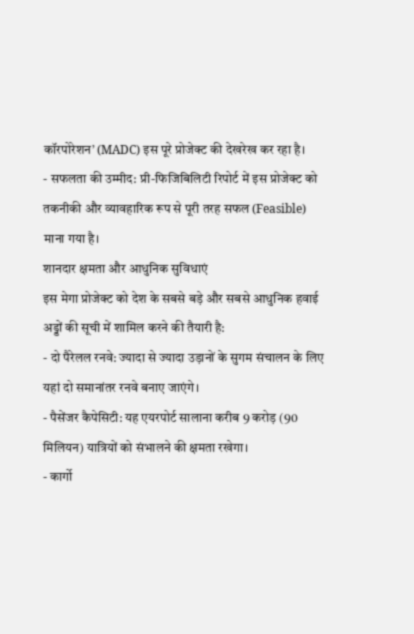कॉरपोरेशन’ (MADC) इस पूरे प्रोजेक्ट की देखरेख कर रहा है।
- सफलता की उम्मीद: प्री-फिजिबिलिटी रिपोर्ट में इस प्रोजेक्ट को तकनीकी और व्यावहारिक रूप से पूरी तरह सफल (Feasible) माना गया है।
शानदार क्षमता और आधुनिक सुविधाएं
इस मेगा प्रोजेक्ट को देश के सबसे बड़े और सबसे आधुनिक हवाई अड्डों की सूची में शामिल करने की तैयारी है:
- दो पैरेलल रनवे: ज्यादा से ज्यादा उड़ानों के सुगम संचालन के लिए यहां दो समानांतर रनवे बनाए जाएंगे।
- पैसेंजर कैपेसिटी: यह एयरपोर्ट सालाना करीब 9 करोड़ (90 मिलियन) यात्रियों को संभालने की क्षमता रखेगा।
- कार्गो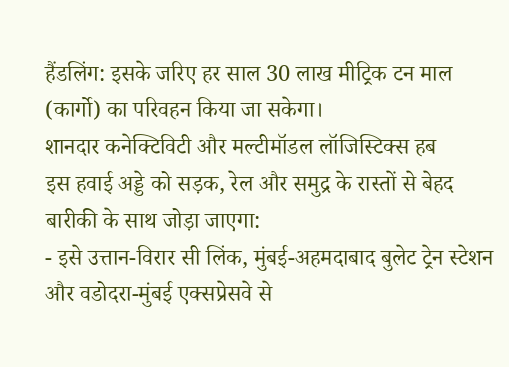हैंडलिंग: इसके जरिए हर साल 30 लाख मीट्रिक टन माल (कार्गो) का परिवहन किया जा सकेगा।
शानदार कनेक्टिविटी और मल्टीमॉडल लॉजिस्टिक्स हब
इस हवाई अड्डे को सड़क, रेल और समुद्र के रास्तों से बेहद बारीकी के साथ जोड़ा जाएगा:
- इसे उत्तान-विरार सी लिंक, मुंबई-अहमदाबाद बुलेट ट्रेन स्टेशन और वडोदरा-मुंबई एक्सप्रेसवे से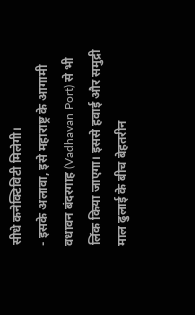सीधे कनेक्टिविटी मिलेगी।
- इसके अलावा, इसे महाराष्ट्र के आगामी वधावन बंदरगाह (Vadhavan Port) से भी लिंक किया जाएगा। इससे हवाई और समुद्री माल ढुलाई के बीच बेहतरीन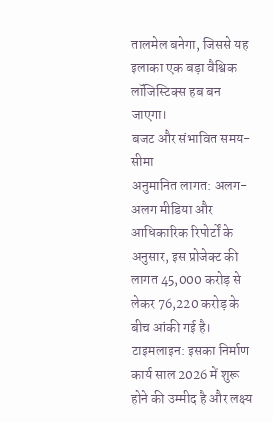तालमेल बनेगा, जिससे यह इलाका एक बड़ा वैश्विक लॉजिस्टिक्स हब बन जाएगा।
बजट और संभावित समय-सीमा
अनुमानित लागत: अलग-अलग मीडिया और आधिकारिक रिपोर्टों के अनुसार, इस प्रोजेक्ट की लागत 45,000 करोड़ से लेकर 76,220 करोड़ के बीच आंकी गई है।
टाइमलाइन: इसका निर्माण कार्य साल 2026 में शुरू होने की उम्मीद है और लक्ष्य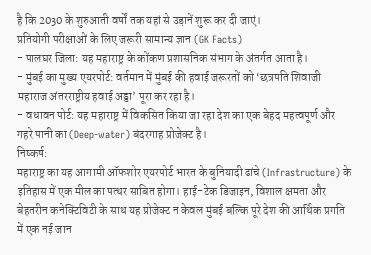है कि 2030 के शुरुआती वर्षों तक यहां से उड़ानें शुरू कर दी जाएं।
प्रतियोगी परीक्षाओं के लिए जरूरी सामान्य ज्ञान (GK Facts)
- पालघर जिला: यह महाराष्ट्र के कोंकण प्रशासनिक संभाग के अंतर्गत आता है।
- मुंबई का मुख्य एयरपोर्ट: वर्तमान में मुंबई की हवाई जरूरतों को ‘छत्रपति शिवाजी महाराज अंतरराष्ट्रीय हवाई अड्डा’ पूरा कर रहा है।
- वधावन पोर्ट: यह महाराष्ट्र में विकसित किया जा रहा देश का एक बेहद महत्वपूर्ण और गहरे पानी का (Deep-water) बंदरगाह प्रोजेक्ट है।
निष्कर्ष:
महाराष्ट्र का यह आगामी ऑफशोर एयरपोर्ट भारत के बुनियादी ढांचे (Infrastructure) के इतिहास में एक मील का पत्थर साबित होगा। हाई-टेक डिजाइन, विशाल क्षमता और बेहतरीन कनेक्टिविटी के साथ यह प्रोजेक्ट न केवल मुंबई बल्कि पूरे देश की आर्थिक प्रगति में एक नई जान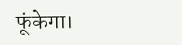फूंकेगा।